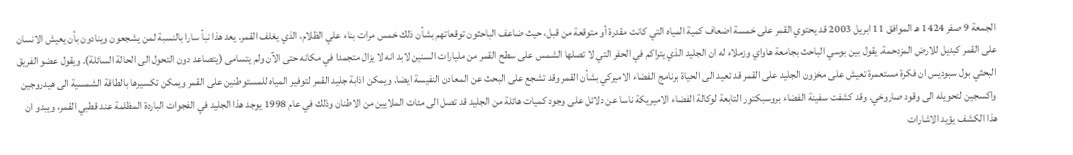الجمعة 9 صفر 1424 هـ الموافق 11 ابريل 2003 قد يحتوي القمر على خمسة اضعاف كمية المياه التي كانت مقدرة أو متوقعة من قبل، حيث ضاعف الباحثون توقعاتهم بشأن ذلك خمس مرات بناء علي الظلام، الذي يغلف القمر. يعد هذا نبأ سارا بالنسبة لمن يشجعون وينادون بأن يعيش الانسان على القمر كبديل للارض المزدحمة. يقول بين بوسي الباحث بجامعة هاواي وزملاء له ان الجليد الذي يتراكم في الحفر التي لا تصلها الشمس على سطح القمر من مليارات السنين لابد انه لا يزال متجمدا في مكانه حتى الآن ولم يتسامى (يتصاعد دون التحول الى الحالة السائلة). ويقول عضو الفريق البحثي بول سبوديس ان فكرة مستعمرة تعيش على مخزون الجليد على القمر قد تعيد الى الحياة برنامج الفضاء الاميركي بشأن القمر وقد تشجع على البحث عن المعادن النفيسة ايضا. ويمكن اذابة جليد القمر لتوفير المياه للمستوطنين على القمر ويمكن تكسيرها بالطاقة الشمسية الى هيدروجين واكسجين لتحويله الى وقود صاروخي. وقد كشفت سفينة الفضاء بروسبكتور التابعة لوكالة الفضاء الاميريكة ناسا عن دلائل على وجود كميات هائلة من الجليد قد تصل الى مئات الملايين من الاطنان وذلك في عام 1998 يوجد هذا الجليد في الفجوات الباردة المظلمة عند قطبي القمر، ويبدو ان هذا الكشف يؤيد الاشارات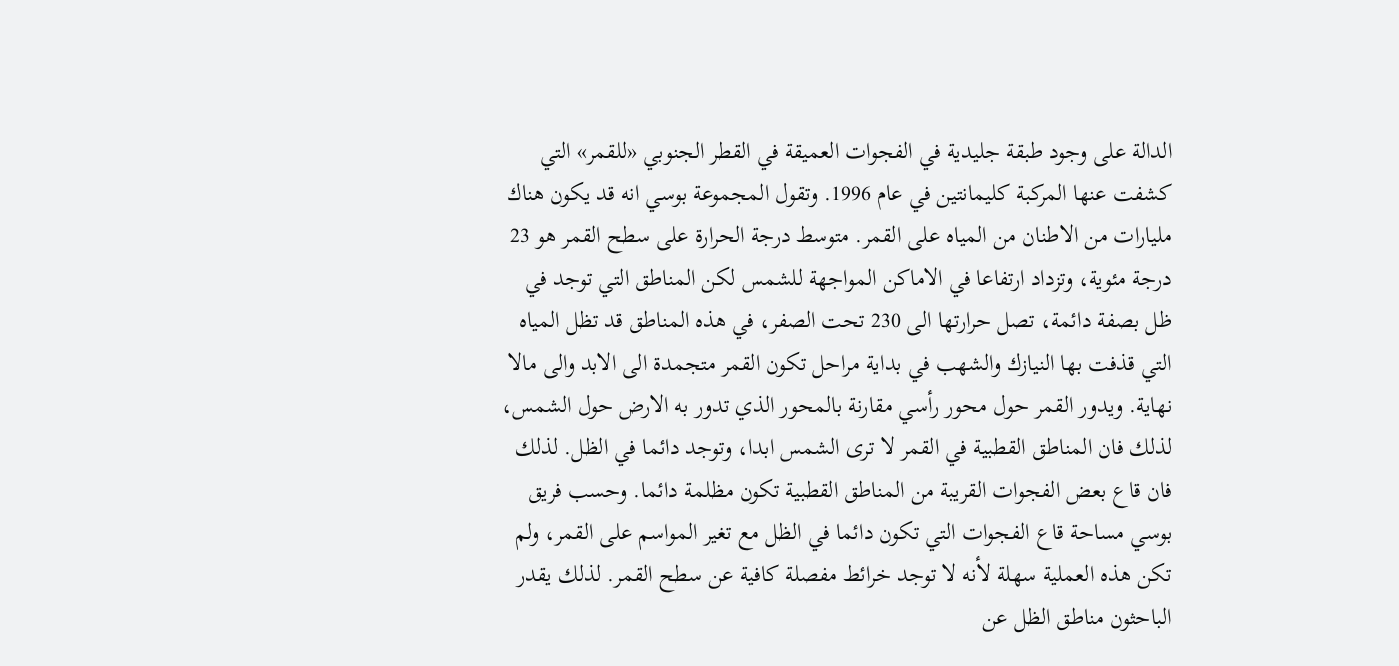الدالة على وجود طبقة جليدية في الفجوات العميقة في القطر الجنوبي «للقمر» التي كشفت عنها المركبة كليمانتين في عام 1996. وتقول المجموعة بوسي انه قد يكون هناك مليارات من الاطنان من المياه على القمر. متوسط درجة الحرارة على سطح القمر هو 23 درجة مئوية، وتزداد ارتفاعا في الاماكن المواجهة للشمس لكن المناطق التي توجد في ظل بصفة دائمة، تصل حرارتها الى 230 تحت الصفر، في هذه المناطق قد تظل المياه التي قذفت بها النيازك والشهب في بداية مراحل تكون القمر متجمدة الى الابد والى مالا نهاية. ويدور القمر حول محور رأسي مقارنة بالمحور الذي تدور به الارض حول الشمس، لذلك فان المناطق القطبية في القمر لا ترى الشمس ابدا، وتوجد دائما في الظل. لذلك فان قاع بعض الفجوات القريبة من المناطق القطبية تكون مظلمة دائما. وحسب فريق بوسي مساحة قاع الفجوات التي تكون دائما في الظل مع تغير المواسم على القمر، ولم تكن هذه العملية سهلة لأنه لا توجد خرائط مفصلة كافية عن سطح القمر. لذلك يقدر الباحثون مناطق الظل عن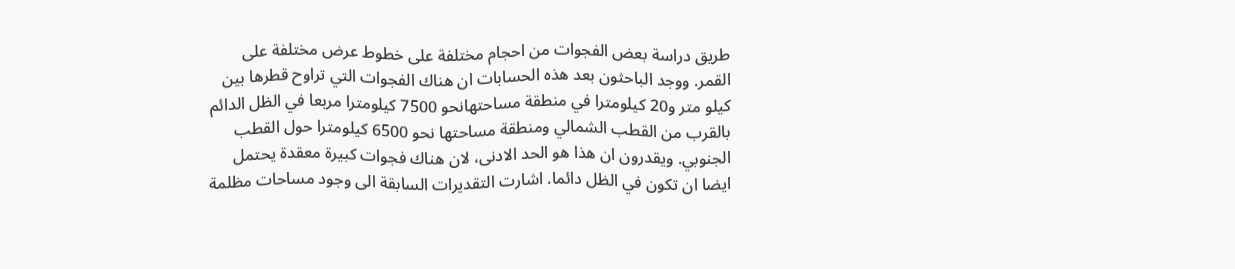طريق دراسة بعض الفجوات من احجام مختلفة على خطوط عرض مختلفة على القمر. ووجد الباحثون بعد هذه الحسابات ان هناك الفجوات التي تراوح قطرها بين كيلو متر و20 كيلومترا في منطقة مساحتهانحو 7500 كيلومترا مربعا في الظل الدائم بالقرب من القطب الشمالي ومنطقة مساحتها نحو 6500 كيلومترا حول القطب الجنوبي. ويقدرون ان هذا هو الحد الادنى، لان هناك فجوات كبيرة معقدة يحتمل ايضا ان تكون في الظل دائما. اشارت التقديرات السابقة الى وجود مساحات مظلمة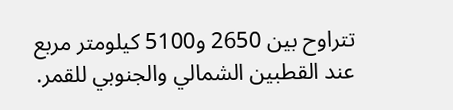تتراوح بين 2650 و5100 كيلومتر مربع عند القطبين الشمالي والجنوبي للقمر.